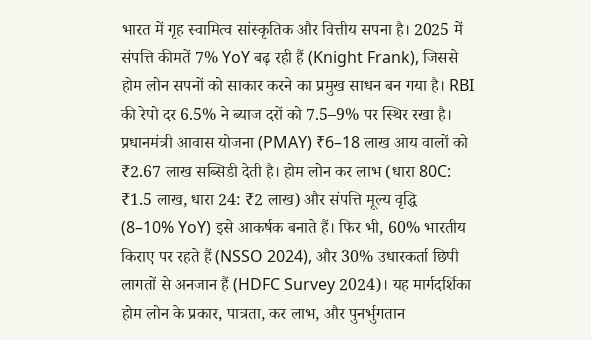भारत में गृह स्वामित्व सांस्कृतिक और वित्तीय सपना है। 2025 में संपत्ति कीमतें 7% YoY बढ़ रही हैं (Knight Frank), जिससे होम लोन सपनों को साकार करने का प्रमुख साधन बन गया है। RBI की रेपो दर 6.5% ने ब्याज दरों को 7.5–9% पर स्थिर रखा है। प्रधानमंत्री आवास योजना (PMAY) ₹6–18 लाख आय वालों को ₹2.67 लाख सब्सिडी देती है। होम लोन कर लाभ (धारा 80C: ₹1.5 लाख, धारा 24: ₹2 लाख) और संपत्ति मूल्य वृद्धि (8–10% YoY) इसे आकर्षक बनाते हैं। फिर भी, 60% भारतीय किराए पर रहते हैं (NSSO 2024), और 30% उधारकर्ता छिपी लागतों से अनजान हैं (HDFC Survey 2024)। यह मार्गदर्शिका होम लोन के प्रकार, पात्रता, कर लाभ, और पुनर्भुगतान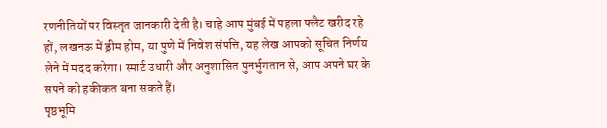रणनीतियों पर विस्तृत जानकारी देती है। चाहे आप मुंबई में पहला फ्लैट खरीद रहे हों, लखनऊ में ड्रीम होम, या पुणे में निवेश संपत्ति, यह लेख आपको सूचित निर्णय लेने में मदद करेगा। स्मार्ट उधारी और अनुशासित पुनर्भुगतान से, आप अपने घर के सपने को हकीकत बना सकते हैं।
पृष्ठभूमि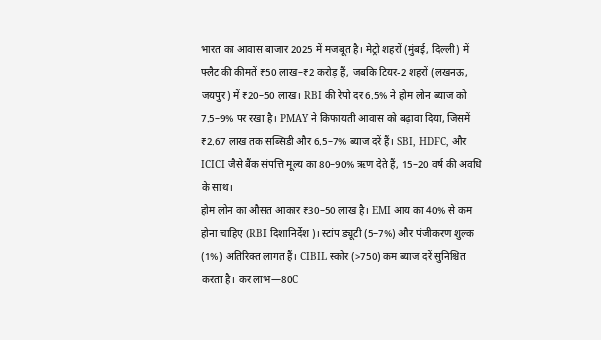भारत का आवास बाजार 2025 में मजबूत है। मेट्रो शहरों (मुंबई, दिल्ली) में फ्लैट की कीमतें ₹50 लाख–₹2 करोड़ हैं, जबकि टियर-2 शहरों (लखनऊ, जयपुर) में ₹20–50 लाख। RBI की रेपो दर 6.5% ने होम लोन ब्याज को 7.5–9% पर रखा है। PMAY ने किफायती आवास को बढ़ावा दिया, जिसमें ₹2.67 लाख तक सब्सिडी और 6.5–7% ब्याज दरें हैं। SBI, HDFC, और ICICI जैसे बैंक संपत्ति मूल्य का 80–90% ऋण देते हैं, 15–20 वर्ष की अवधि के साथ।
होम लोन का औसत आकार ₹30–50 लाख है। EMI आय का 40% से कम होना चाहिए (RBI दिशानिर्देश)। स्टांप ड्यूटी (5–7%) और पंजीकरण शुल्क (1%) अतिरिक्त लागत हैं। CIBIL स्कोर (>750) कम ब्याज दरें सुनिश्चित करता है। कर लाभ—80C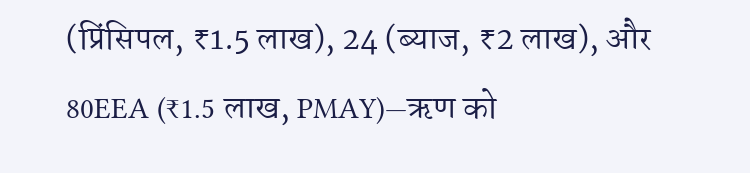(प्रिंसिपल, ₹1.5 लाख), 24 (ब्याज, ₹2 लाख), और 80EEA (₹1.5 लाख, PMAY)—ऋण को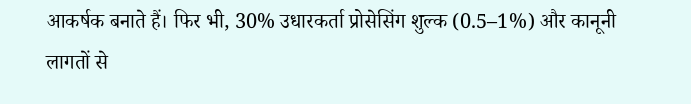आकर्षक बनाते हैं। फिर भी, 30% उधारकर्ता प्रोसेसिंग शुल्क (0.5–1%) और कानूनी लागतों से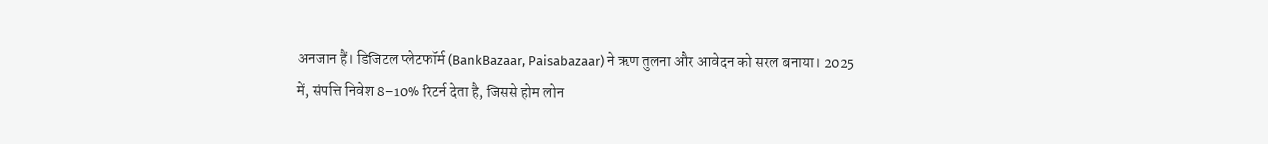अनजान हैं। डिजिटल प्लेटफॉर्म (BankBazaar, Paisabazaar) ने ऋण तुलना और आवेदन को सरल बनाया। 2025 में, संपत्ति निवेश 8–10% रिटर्न देता है, जिससे होम लोन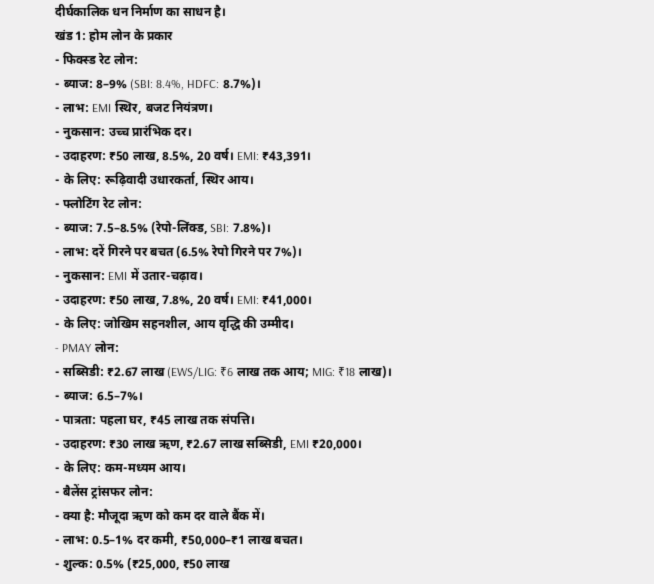दीर्घकालिक धन निर्माण का साधन है।
खंड 1: होम लोन के प्रकार
- फिक्स्ड रेट लोन:
- ब्याज: 8–9% (SBI: 8.4%, HDFC: 8.7%)।
- लाभ: EMI स्थिर, बजट नियंत्रण।
- नुकसान: उच्च प्रारंभिक दर।
- उदाहरण: ₹50 लाख, 8.5%, 20 वर्ष। EMI: ₹43,391।
- के लिए: रूढ़िवादी उधारकर्ता, स्थिर आय।
- फ्लोटिंग रेट लोन:
- ब्याज: 7.5–8.5% (रेपो-लिंक्ड, SBI: 7.8%)।
- लाभ: दरें गिरने पर बचत (6.5% रेपो गिरने पर 7%)।
- नुकसान: EMI में उतार-चढ़ाव।
- उदाहरण: ₹50 लाख, 7.8%, 20 वर्ष। EMI: ₹41,000।
- के लिए: जोखिम सहनशील, आय वृद्धि की उम्मीद।
- PMAY लोन:
- सब्सिडी: ₹2.67 लाख (EWS/LIG: ₹6 लाख तक आय; MIG: ₹18 लाख)।
- ब्याज: 6.5–7%।
- पात्रता: पहला घर, ₹45 लाख तक संपत्ति।
- उदाहरण: ₹30 लाख ऋण, ₹2.67 लाख सब्सिडी, EMI ₹20,000।
- के लिए: कम-मध्यम आय।
- बैलेंस ट्रांसफर लोन:
- क्या है: मौजूदा ऋण को कम दर वाले बैंक में।
- लाभ: 0.5–1% दर कमी, ₹50,000–₹1 लाख बचत।
- शुल्क: 0.5% (₹25,000, ₹50 लाख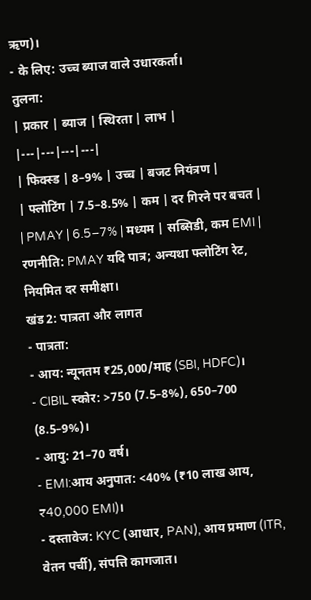ऋण)।
- के लिए: उच्च ब्याज वाले उधारकर्ता।
तुलना:
| प्रकार | ब्याज | स्थिरता | लाभ |
|---|---|---|---|
| फिक्स्ड | 8–9% | उच्च | बजट नियंत्रण |
| फ्लोटिंग | 7.5–8.5% | कम | दर गिरने पर बचत |
| PMAY | 6.5–7% | मध्यम | सब्सिडी, कम EMI |
रणनीति: PMAY यदि पात्र; अन्यथा फ्लोटिंग रेट, नियमित दर समीक्षा।
खंड 2: पात्रता और लागत
- पात्रता:
- आय: न्यूनतम ₹25,000/माह (SBI, HDFC)।
- CIBIL स्कोर: >750 (7.5–8%), 650–700 (8.5–9%)।
- आयु: 21–70 वर्ष।
- EMI:आय अनुपात: <40% (₹10 लाख आय, ₹40,000 EMI)।
- दस्तावेज: KYC (आधार, PAN), आय प्रमाण (ITR, वेतन पर्ची), संपत्ति कागजात।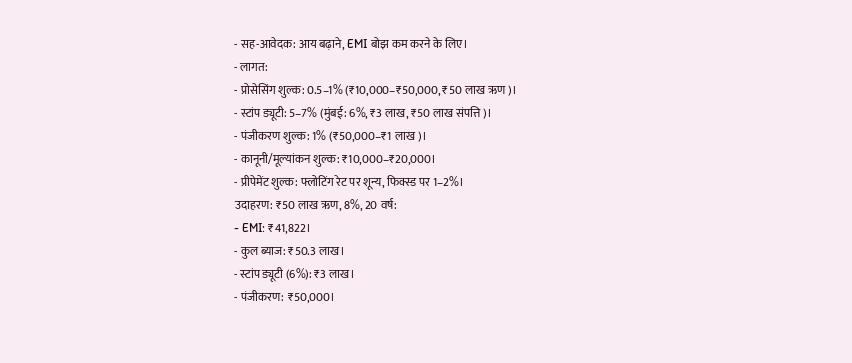- सह-आवेदक: आय बढ़ाने, EMI बोझ कम करने के लिए।
- लागत:
- प्रोसेसिंग शुल्क: 0.5–1% (₹10,000–₹50,000, ₹50 लाख ऋण)।
- स्टांप ड्यूटी: 5–7% (मुंबई: 6%, ₹3 लाख, ₹50 लाख संपत्ति)।
- पंजीकरण शुल्क: 1% (₹50,000–₹1 लाख)।
- कानूनी/मूल्यांकन शुल्क: ₹10,000–₹20,000।
- प्रीपेमेंट शुल्क: फ्लोटिंग रेट पर शून्य, फिक्स्ड पर 1–2%।
उदाहरण: ₹50 लाख ऋण, 8%, 20 वर्ष:
- EMI: ₹41,822।
- कुल ब्याज: ₹50.3 लाख।
- स्टांप ड्यूटी (6%): ₹3 लाख।
- पंजीकरण: ₹50,000।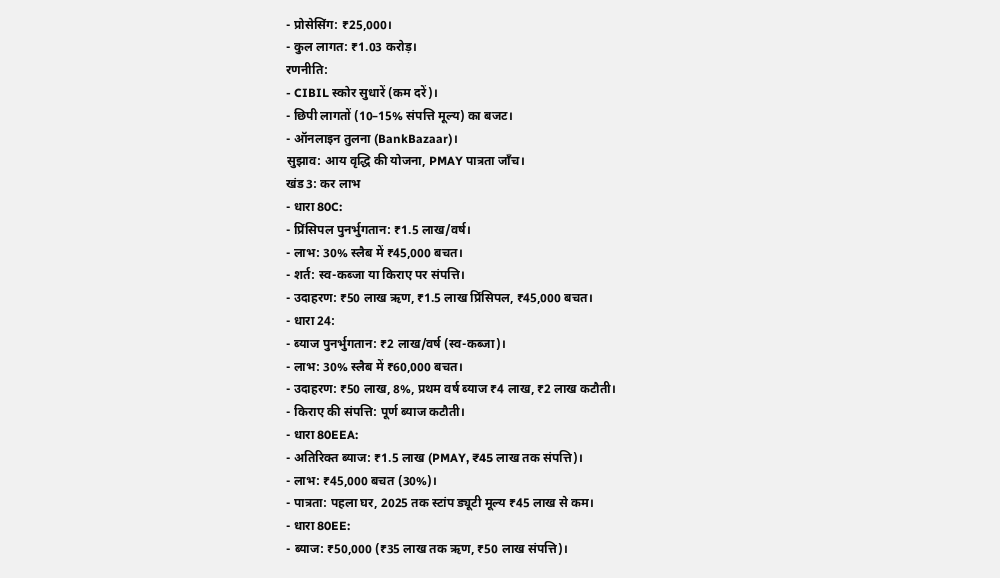- प्रोसेसिंग: ₹25,000।
- कुल लागत: ₹1.03 करोड़।
रणनीति:
- CIBIL स्कोर सुधारें (कम दरें)।
- छिपी लागतों (10–15% संपत्ति मूल्य) का बजट।
- ऑनलाइन तुलना (BankBazaar)।
सुझाव: आय वृद्धि की योजना, PMAY पात्रता जाँच।
खंड 3: कर लाभ
- धारा 80C:
- प्रिंसिपल पुनर्भुगतान: ₹1.5 लाख/वर्ष।
- लाभ: 30% स्लैब में ₹45,000 बचत।
- शर्त: स्व-कब्जा या किराए पर संपत्ति।
- उदाहरण: ₹50 लाख ऋण, ₹1.5 लाख प्रिंसिपल, ₹45,000 बचत।
- धारा 24:
- ब्याज पुनर्भुगतान: ₹2 लाख/वर्ष (स्व-कब्जा)।
- लाभ: 30% स्लैब में ₹60,000 बचत।
- उदाहरण: ₹50 लाख, 8%, प्रथम वर्ष ब्याज ₹4 लाख, ₹2 लाख कटौती।
- किराए की संपत्ति: पूर्ण ब्याज कटौती।
- धारा 80EEA:
- अतिरिक्त ब्याज: ₹1.5 लाख (PMAY, ₹45 लाख तक संपत्ति)।
- लाभ: ₹45,000 बचत (30%)।
- पात्रता: पहला घर, 2025 तक स्टांप ड्यूटी मूल्य ₹45 लाख से कम।
- धारा 80EE:
- ब्याज: ₹50,000 (₹35 लाख तक ऋण, ₹50 लाख संपत्ति)।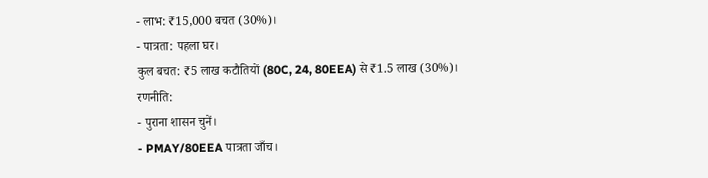- लाभ: ₹15,000 बचत (30%)।
- पात्रता: पहला घर।
कुल बचत: ₹5 लाख कटौतियों (80C, 24, 80EEA) से ₹1.5 लाख (30%)।
रणनीति:
- पुराना शासन चुनें।
- PMAY/80EEA पात्रता जाँच।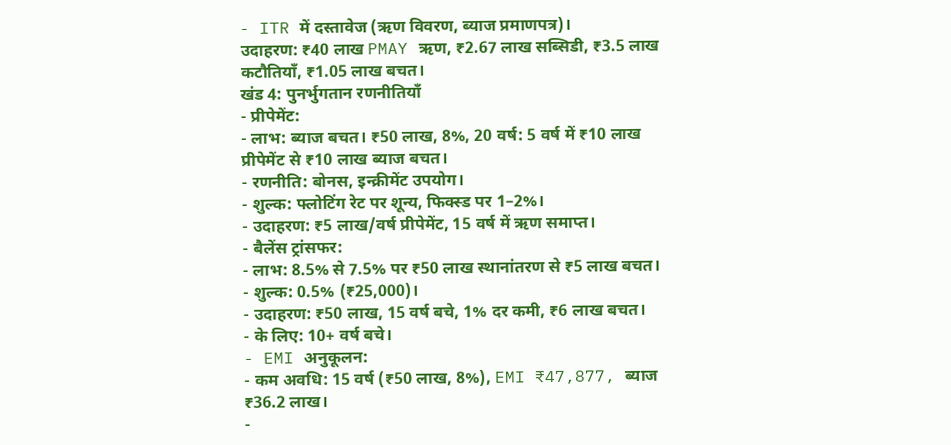- ITR में दस्तावेज (ऋण विवरण, ब्याज प्रमाणपत्र)।
उदाहरण: ₹40 लाख PMAY ऋण, ₹2.67 लाख सब्सिडी, ₹3.5 लाख कटौतियाँ, ₹1.05 लाख बचत।
खंड 4: पुनर्भुगतान रणनीतियाँ
- प्रीपेमेंट:
- लाभ: ब्याज बचत। ₹50 लाख, 8%, 20 वर्ष: 5 वर्ष में ₹10 लाख प्रीपेमेंट से ₹10 लाख ब्याज बचत।
- रणनीति: बोनस, इन्क्रीमेंट उपयोग।
- शुल्क: फ्लोटिंग रेट पर शून्य, फिक्स्ड पर 1–2%।
- उदाहरण: ₹5 लाख/वर्ष प्रीपेमेंट, 15 वर्ष में ऋण समाप्त।
- बैलेंस ट्रांसफर:
- लाभ: 8.5% से 7.5% पर ₹50 लाख स्थानांतरण से ₹5 लाख बचत।
- शुल्क: 0.5% (₹25,000)।
- उदाहरण: ₹50 लाख, 15 वर्ष बचे, 1% दर कमी, ₹6 लाख बचत।
- के लिए: 10+ वर्ष बचे।
- EMI अनुकूलन:
- कम अवधि: 15 वर्ष (₹50 लाख, 8%), EMI ₹47,877, ब्याज ₹36.2 लाख।
-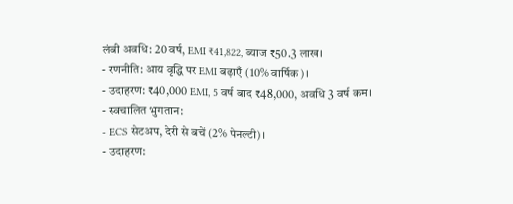लंबी अवधि: 20 वर्ष, EMI ₹41,822, ब्याज ₹50.3 लाख।
- रणनीति: आय वृद्धि पर EMI बढ़ाएँ (10% वार्षिक)।
- उदाहरण: ₹40,000 EMI, 5 वर्ष बाद ₹48,000, अवधि 3 वर्ष कम।
- स्वचालित भुगतान:
- ECS सेटअप, देरी से बचें (2% पेनल्टी)।
- उदाहरण: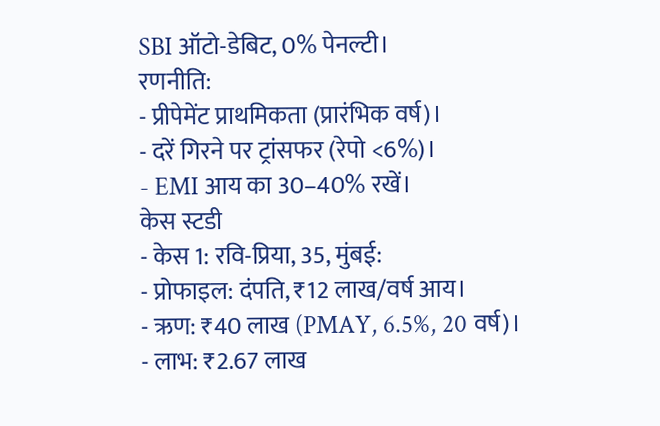SBI ऑटो-डेबिट, 0% पेनल्टी।
रणनीति:
- प्रीपेमेंट प्राथमिकता (प्रारंभिक वर्ष)।
- दरें गिरने पर ट्रांसफर (रेपो <6%)।
- EMI आय का 30–40% रखें।
केस स्टडी
- केस 1: रवि-प्रिया, 35, मुंबई:
- प्रोफाइल: दंपति, ₹12 लाख/वर्ष आय।
- ऋण: ₹40 लाख (PMAY, 6.5%, 20 वर्ष)।
- लाभ: ₹2.67 लाख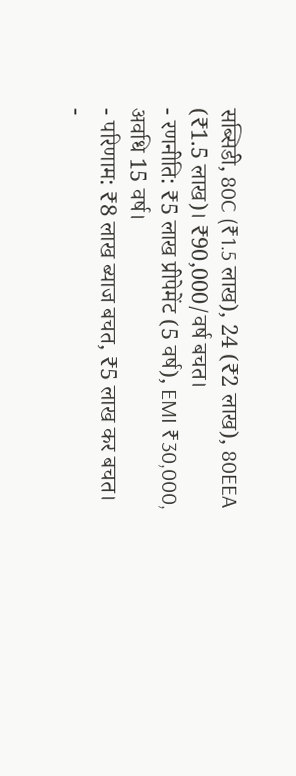सब्सिडी, 80C (₹1.5 लाख), 24 (₹2 लाख), 80EEA (₹1.5 लाख)। ₹90,000/वर्ष बचत।
- रणनीति: ₹5 लाख प्रीपेमेंट (5 वर्ष), EMI ₹30,000, अवधि 15 वर्ष।
- परिणाम: ₹8 लाख ब्याज बचत, ₹5 लाख कर बचत।
-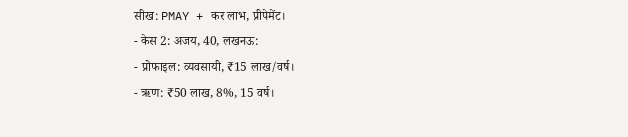सीख: PMAY + कर लाभ, प्रीपेमेंट।
- केस 2: अजय, 40, लखनऊ:
- प्रोफाइल: व्यवसायी, ₹15 लाख/वर्ष।
- ऋण: ₹50 लाख, 8%, 15 वर्ष।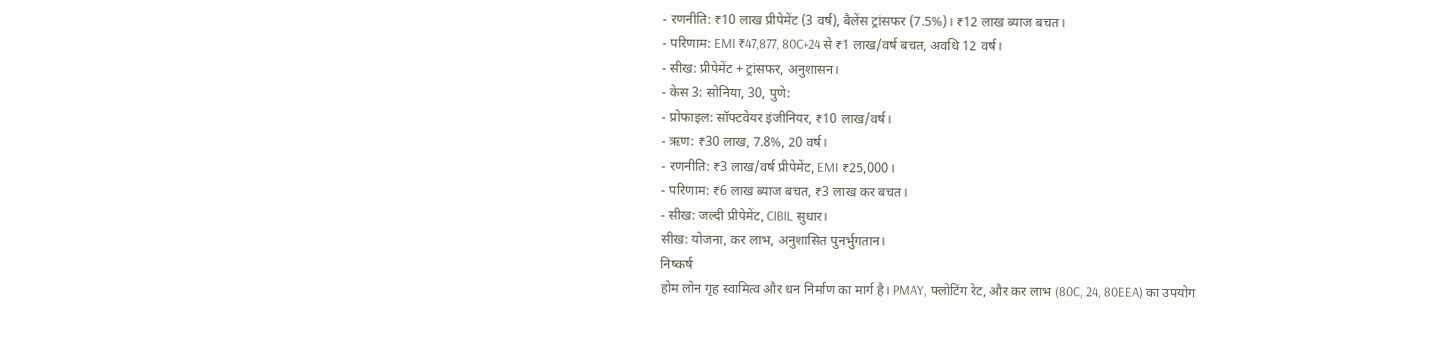- रणनीति: ₹10 लाख प्रीपेमेंट (3 वर्ष), बैलेंस ट्रांसफर (7.5%)। ₹12 लाख ब्याज बचत।
- परिणाम: EMI ₹47,877, 80C+24 से ₹1 लाख/वर्ष बचत, अवधि 12 वर्ष।
- सीख: प्रीपेमेंट + ट्रांसफर, अनुशासन।
- केस 3: सोनिया, 30, पुणे:
- प्रोफाइल: सॉफ्टवेयर इंजीनियर, ₹10 लाख/वर्ष।
- ऋण: ₹30 लाख, 7.8%, 20 वर्ष।
- रणनीति: ₹3 लाख/वर्ष प्रीपेमेंट, EMI ₹25,000।
- परिणाम: ₹6 लाख ब्याज बचत, ₹3 लाख कर बचत।
- सीख: जल्दी प्रीपेमेंट, CIBIL सुधार।
सीख: योजना, कर लाभ, अनुशासित पुनर्भुगतान।
निष्कर्ष
होम लोन गृह स्वामित्व और धन निर्माण का मार्ग है। PMAY, फ्लोटिंग रेट, और कर लाभ (80C, 24, 80EEA) का उपयोग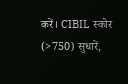करें। CIBIL स्कोर (>750) सुधारें,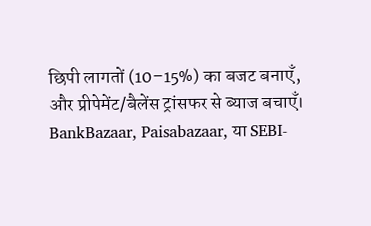छिपी लागतों (10–15%) का बजट बनाएँ, और प्रीपेमेंट/बैलेंस ट्रांसफर से ब्याज बचाएँ। BankBazaar, Paisabazaar, या SEBI-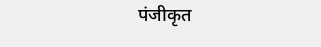पंजीकृत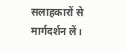सलाहकारों से मार्गदर्शन लें।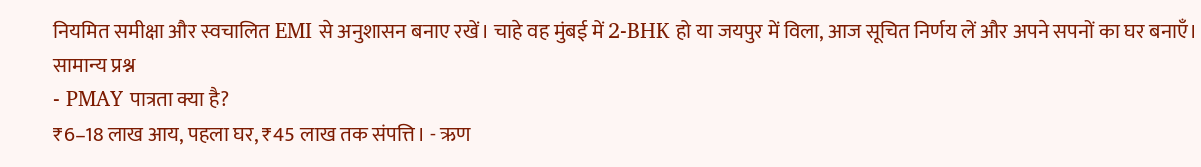नियमित समीक्षा और स्वचालित EMI से अनुशासन बनाए रखें। चाहे वह मुंबई में 2-BHK हो या जयपुर में विला, आज सूचित निर्णय लें और अपने सपनों का घर बनाएँ।
सामान्य प्रश्न
- PMAY पात्रता क्या है?
₹6–18 लाख आय, पहला घर, ₹45 लाख तक संपत्ति। - ऋण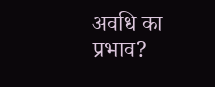अवधि का प्रभाव?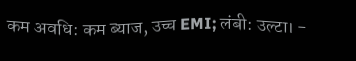कम अवधि: कम ब्याज, उच्च EMI; लंबी: उल्टा। -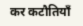कर कटौतियाँ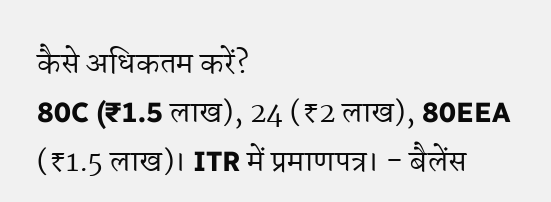कैसे अधिकतम करें?
80C (₹1.5 लाख), 24 (₹2 लाख), 80EEA (₹1.5 लाख)। ITR में प्रमाणपत्र। - बैलेंस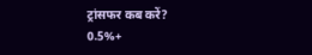ट्रांसफर कब करें?
0.5%+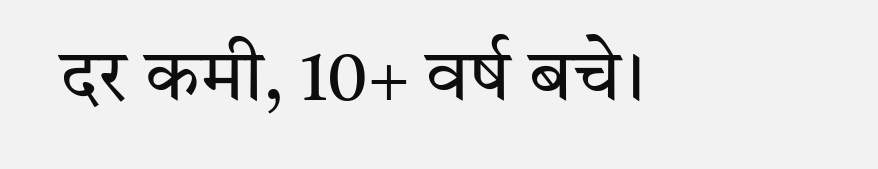दर कमी, 10+ वर्ष बचे।